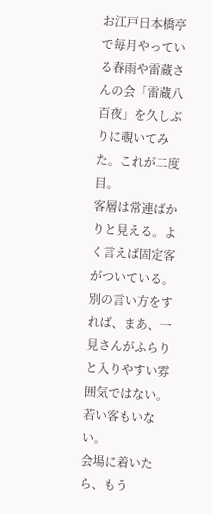お江戸日本橋亭で毎月やっている春雨や雷蔵さんの会「雷蔵八百夜」を久しぶりに覗いてみた。これが二度目。
客層は常連ばかりと見える。よく言えば固定客がついている。別の言い方をすれば、まあ、一見さんがふらりと入りやすい雰囲気ではない。若い客もいない。
会場に着いたら、もう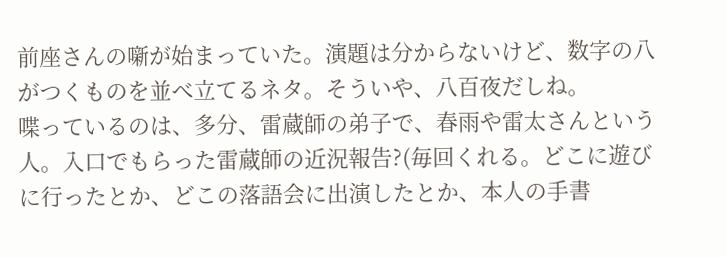前座さんの噺が始まっていた。演題は分からないけど、数字の八がつくものを並べ立てるネタ。そういや、八百夜だしね。
喋っているのは、多分、雷蔵師の弟子で、春雨や雷太さんという人。入口でもらった雷蔵師の近況報告?(毎回くれる。どこに遊びに行ったとか、どこの落語会に出演したとか、本人の手書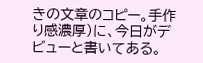きの文章のコピー。手作り感濃厚)に、今日がデビューと書いてある。